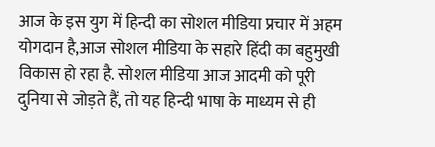आज के इस युग में हिन्दी का सोशल मीडिया प्रचार में अहम योगदान है,आज सोशल मीडिया के सहारे हिंदी का बहुमुखी विकास हो रहा है. सोशल मीडिया आज आदमी को पूरी दुनिया से जोड़ते हैं, तो यह हिन्दी भाषा के माध्यम से ही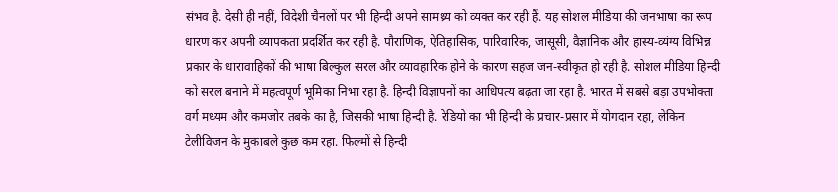संभव है. देसी ही नहीं, विदेशी चैनलों पर भी हिन्दी अपने सामथ्र्य को व्यक्त कर रही हैं. यह सोशल मीडिया की जनभाषा का रूप धारण कर अपनी व्यापकता प्रदर्शित कर रही है. पौराणिक, ऐतिहासिक, पारिवारिक, जासूसी, वैज्ञानिक और हास्य-व्यंग्य विभिन्न प्रकार के धारावाहिकों की भाषा बिल्कुल सरल और व्यावहारिक होने के कारण सहज जन-स्वीकृत हो रही है. सोशल मीडिया हिन्दी को सरल बनाने में महत्वपूर्ण भूमिका निभा रहा है. हिन्दी विज्ञापनों का आधिपत्य बढ़ता जा रहा है. भारत में सबसे बड़ा उपभोक्ता वर्ग मध्यम और कमजोर तबके का है, जिसकी भाषा हिन्दी है. रेडियो का भी हिन्दी के प्रचार-प्रसार में योगदान रहा, लेकिन टेलीविजन के मुकाबले कुछ कम रहा. फिल्मों से हिन्दी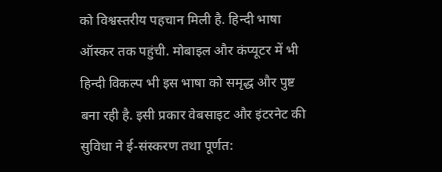को विश्वस्तरीय पहचान मिली है. हिन्दी भाषा ऑस्कर तक पहुंची. मोबाइल और कंप्यूटर में भी हिन्दी विकल्प भी इस भाषा को समृद्ध और पुष्ट बना रही है. इसी प्रकार वेबसाइट और इंटरनेट की सुविधा ने ई-संस्करण तथा पूर्णत: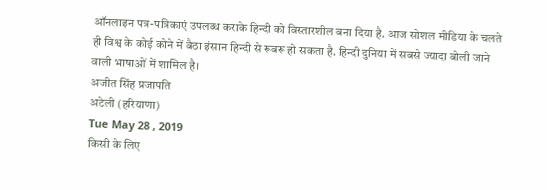ऑनलाइन पत्र-पत्रिकाएं उपलब्ध कराके हिन्दी को विस्तारशील बना दिया है. आज सोशल मीडिया के चलते ही विश्व के कोई कोने में बैठा इंसान हिन्दी से रूबरू हो सकता है. हिन्दी दुनिया में सबसे ज्यादा बोली जाने वाली भाषाओं में शामिल है।
अजीत सिंह प्रजापति
अटेली (हरियाणा)
Tue May 28 , 2019
किसी के लिए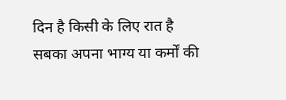दिन है किसी के लिए रात है सबका अपना भाग्य या कर्मों की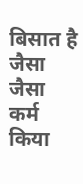बिसात है जैसा जैसा कर्म किया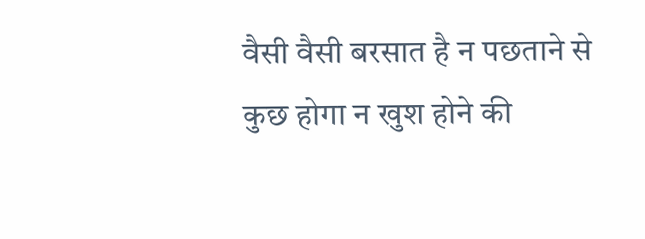वैसी वैसी बरसात है न पछताने से कुछ होगा न खुश होने की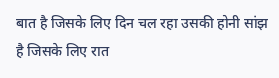बात है जिसके लिए दिन चल रहा उसकी होनी सांझ है जिसके लिए रात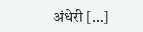अंधेरी […]